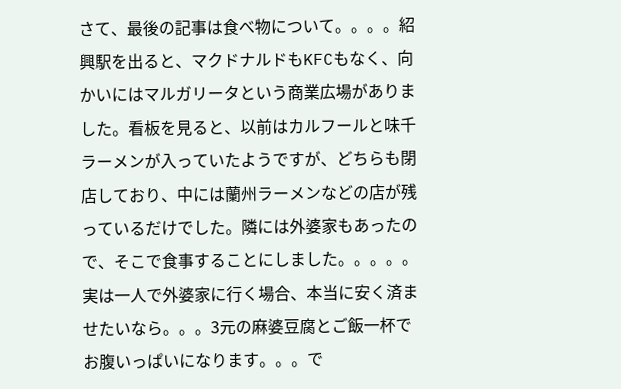さて、最後の記事は食べ物について。。。。紹興駅を出ると、マクドナルドもKFCもなく、向かいにはマルガリータという商業広場がありました。看板を見ると、以前はカルフールと味千ラーメンが入っていたようですが、どちらも閉店しており、中には蘭州ラーメンなどの店が残っているだけでした。隣には外婆家もあったので、そこで食事することにしました。。。。。
実は一人で外婆家に行く場合、本当に安く済ませたいなら。。。3元の麻婆豆腐とご飯一杯でお腹いっぱいになります。。。で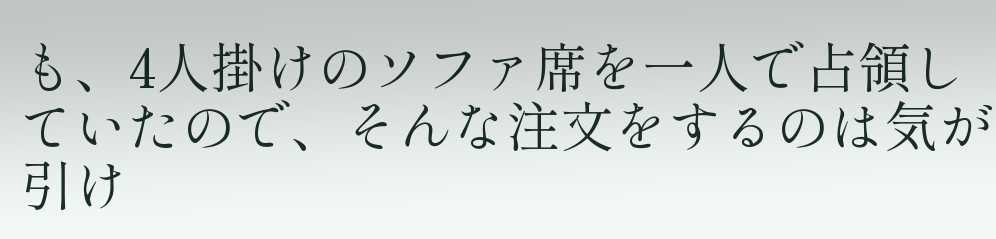も、4人掛けのソファ席を一人で占領していたので、そんな注文をするのは気が引け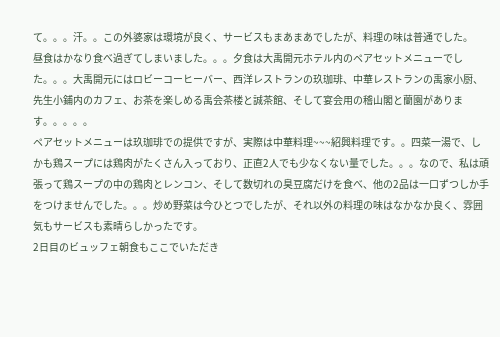て。。。汗。。この外婆家は環境が良く、サービスもまあまあでしたが、料理の味は普通でした。
昼食はかなり食べ過ぎてしまいました。。。夕食は大禹開元ホテル内のペアセットメニューでした。。。大禹開元にはロビーコーヒーバー、西洋レストランの玖珈琲、中華レストランの禹家小厨、先生小鋪内のカフェ、お茶を楽しめる禹会茶楼と誠茶館、そして宴会用の稽山閣と蘭園があります。。。。。
ペアセットメニューは玖珈琲での提供ですが、実際は中華料理~~~紹興料理です。。四菜一湯で、しかも鶏スープには鶏肉がたくさん入っており、正直2人でも少なくない量でした。。。なので、私は頑張って鶏スープの中の鶏肉とレンコン、そして数切れの臭豆腐だけを食べ、他の2品は一口ずつしか手をつけませんでした。。。炒め野菜は今ひとつでしたが、それ以外の料理の味はなかなか良く、雰囲気もサービスも素晴らしかったです。
2日目のビュッフェ朝食もここでいただき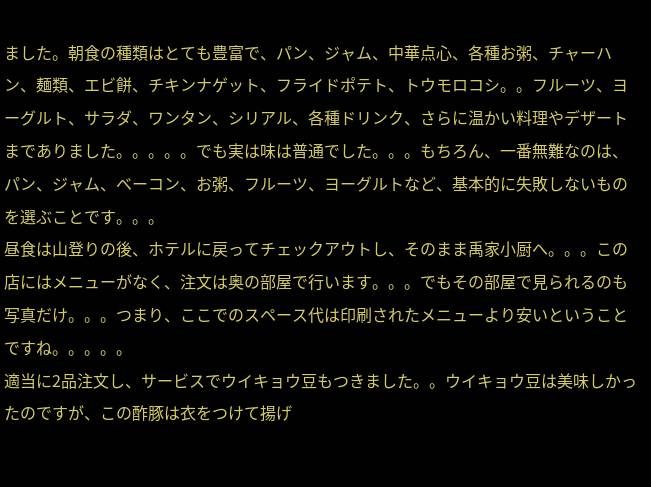ました。朝食の種類はとても豊富で、パン、ジャム、中華点心、各種お粥、チャーハン、麺類、エビ餅、チキンナゲット、フライドポテト、トウモロコシ。。フルーツ、ヨーグルト、サラダ、ワンタン、シリアル、各種ドリンク、さらに温かい料理やデザートまでありました。。。。。でも実は味は普通でした。。。もちろん、一番無難なのは、パン、ジャム、ベーコン、お粥、フルーツ、ヨーグルトなど、基本的に失敗しないものを選ぶことです。。。
昼食は山登りの後、ホテルに戻ってチェックアウトし、そのまま禹家小厨へ。。。この店にはメニューがなく、注文は奥の部屋で行います。。。でもその部屋で見られるのも写真だけ。。。つまり、ここでのスペース代は印刷されたメニューより安いということですね。。。。。
適当に2品注文し、サービスでウイキョウ豆もつきました。。ウイキョウ豆は美味しかったのですが、この酢豚は衣をつけて揚げ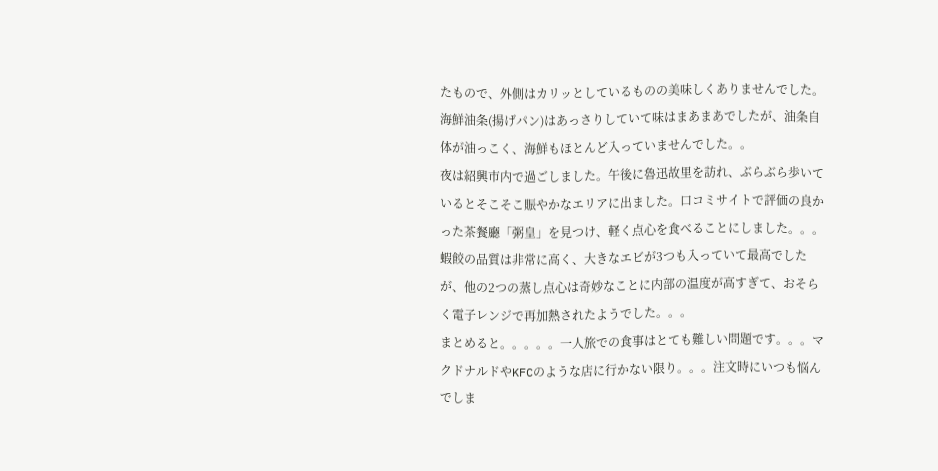たもので、外側はカリッとしているものの美味しくありませんでした。海鮮油条(揚げパン)はあっさりしていて味はまあまあでしたが、油条自体が油っこく、海鮮もほとんど入っていませんでした。。
夜は紹興市内で過ごしました。午後に魯迅故里を訪れ、ぶらぶら歩いているとそこそこ賑やかなエリアに出ました。口コミサイトで評価の良かった茶餐廳「粥皇」を見つけ、軽く点心を食べることにしました。。。蝦餃の品質は非常に高く、大きなエビが3つも入っていて最高でしたが、他の2つの蒸し点心は奇妙なことに内部の温度が高すぎて、おそらく電子レンジで再加熱されたようでした。。。
まとめると。。。。。一人旅での食事はとても難しい問題です。。。マクドナルドやKFCのような店に行かない限り。。。注文時にいつも悩んでしま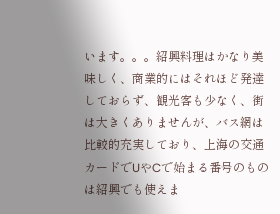います。。。紹興料理はかなり美味しく、商業的にはそれほど発達しておらず、観光客も少なく、街は大きくありませんが、バス網は比較的充実しており、上海の交通カードでUやCで始まる番号のものは紹興でも使えま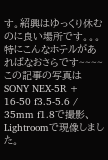す。紹興はゆっくり休むのに良い場所です。。。特にこんなホテルがあればなおさらです~~~~
この記事の写真はSONY NEX-5R + 16-50 f3.5-5.6 / 35mm f1.8で撮影、Lightroomで現像しました。